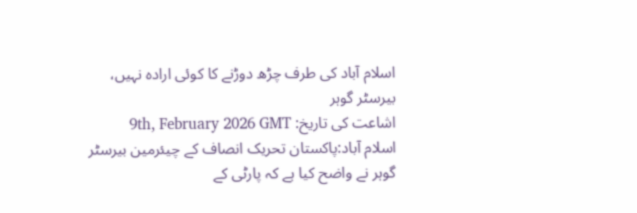اسلام آباد کی طرف چڑھ دوڑنے کا کوئی ارادہ نہیں، بیرسٹر گوہر
اشاعت کی تاریخ: 9th, February 2026 GMT
اسلام آباد:پاکستان تحریک انصاف کے چیئرمین بیرسٹر گوہر نے واضح کیا ہے کہ پارٹی کے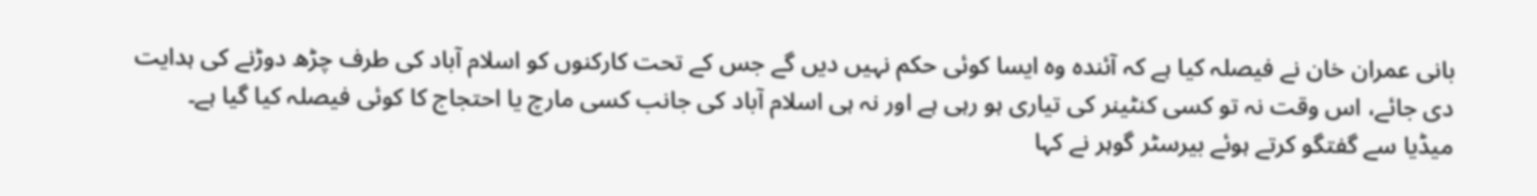بانی عمران خان نے فیصلہ کیا ہے کہ آئندہ وہ ایسا کوئی حکم نہیں دیں گے جس کے تحت کارکنوں کو اسلام آباد کی طرف چڑھ دوڑنے کی ہدایت دی جائے، اس وقت نہ تو کسی کنٹینر کی تیاری ہو رہی ہے اور نہ ہی اسلام آباد کی جانب کسی مارچ یا احتجاج کا کوئی فیصلہ کیا گیا ہے۔
میڈیا سے گفتگو کرتے ہوئے بیرسٹر گوہر نے کہا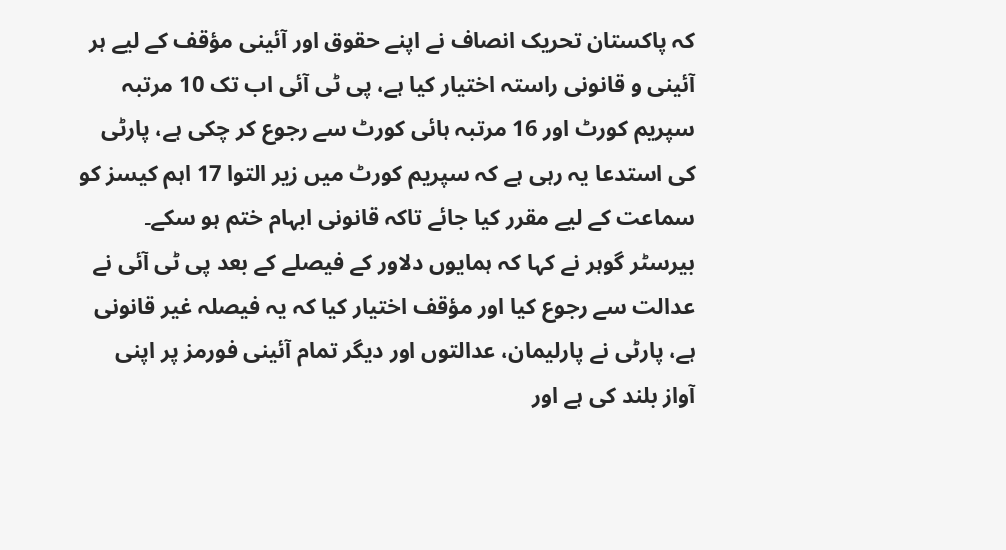کہ پاکستان تحریک انصاف نے اپنے حقوق اور آئینی مؤقف کے لیے ہر آئینی و قانونی راستہ اختیار کیا ہے، پی ٹی آئی اب تک 10 مرتبہ سپریم کورٹ اور 16 مرتبہ ہائی کورٹ سے رجوع کر چکی ہے، پارٹی کی استدعا یہ رہی ہے کہ سپریم کورٹ میں زیر التوا 17 اہم کیسز کو سماعت کے لیے مقرر کیا جائے تاکہ قانونی ابہام ختم ہو سکے۔
بیرسٹر گوہر نے کہا کہ ہمایوں دلاور کے فیصلے کے بعد پی ٹی آئی نے عدالت سے رجوع کیا اور مؤقف اختیار کیا کہ یہ فیصلہ غیر قانونی ہے، پارٹی نے پارلیمان، عدالتوں اور دیگر تمام آئینی فورمز پر اپنی آواز بلند کی ہے اور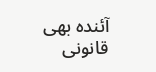آئندہ بھی قانونی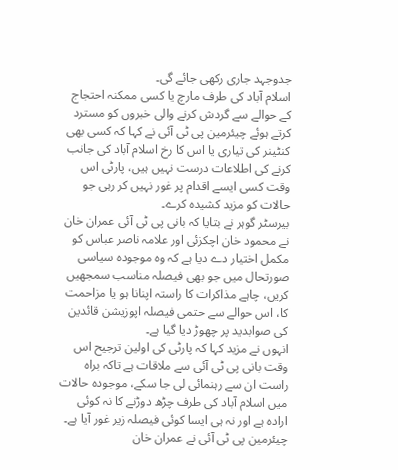جدوجہد جاری رکھی جائے گی۔
اسلام آباد کی طرف مارچ یا کسی ممکنہ احتجاج کے حوالے سے گردش کرنے والی خبروں کو مسترد کرتے ہوئے چیئرمین پی ٹی آئی نے کہا کہ کسی بھی کنٹینر کی تیاری یا اس کا رخ اسلام آباد کی جانب کرنے کی اطلاعات درست نہیں ہیں، پارٹی اس وقت کسی ایسے اقدام پر غور نہیں کر رہی جو حالات کو مزید کشیدہ کرے۔
بیرسٹر گوہر نے بتایا کہ بانی پی ٹی آئی عمران خان نے محمود خان اچکزئی اور علامہ ناصر عباس کو مکمل اختیار دے دیا ہے کہ وہ موجودہ سیاسی صورتحال میں جو بھی فیصلہ مناسب سمجھیں کریں، چاہے مذاکرات کا راستہ اپنانا ہو یا مزاحمت کا، اس حوالے سے حتمی فیصلہ اپوزیشن قائدین کی صوابدید پر چھوڑ دیا گیا ہے۔
انہوں نے مزید کہا کہ پارٹی کی اولین ترجیح اس وقت بانی پی ٹی آئی سے ملاقات ہے تاکہ براہ راست ان سے رہنمائی لی جا سکے، موجودہ حالات میں اسلام آباد کی طرف چڑھ دوڑنے کا نہ کوئی ارادہ ہے اور نہ ہی ایسا کوئی فیصلہ زیر غور آیا ہے۔
چیئرمین پی ٹی آئی نے عمران خان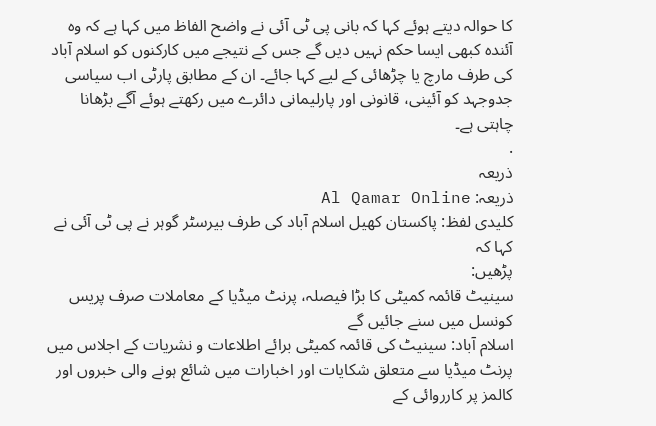کا حوالہ دیتے ہوئے کہا کہ بانی پی ٹی آئی نے واضح الفاظ میں کہا ہے کہ وہ آئندہ کبھی ایسا حکم نہیں دیں گے جس کے نتیجے میں کارکنوں کو اسلام آباد کی طرف مارچ یا چڑھائی کے لیے کہا جائے۔ ان کے مطابق پارٹی اب سیاسی جدوجہد کو آئینی، قانونی اور پارلیمانی دائرے میں رکھتے ہوئے آگے بڑھانا چاہتی ہے۔
.
ذریعہ
ذریعہ: Al Qamar Online
کلیدی لفظ: پاکستان کھیل اسلام آباد کی طرف بیرسٹر گوہر نے پی ٹی آئی نے کہا کہ
پڑھیں:
سینیٹ قائمہ کمیٹی کا بڑا فیصلہ، پرنٹ میڈیا کے معاملات صرف پریس کونسل میں سنے جائیں گے
اسلام آباد: سینیٹ کی قائمہ کمیٹی برائے اطلاعات و نشریات کے اجلاس میں پرنٹ میڈیا سے متعلق شکایات اور اخبارات میں شائع ہونے والی خبروں اور کالمز پر کارروائی کے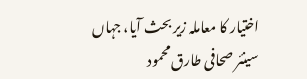اختیار کا معاملہ زیر بحث آیا، جہاں سینئر صحافی طارق محمود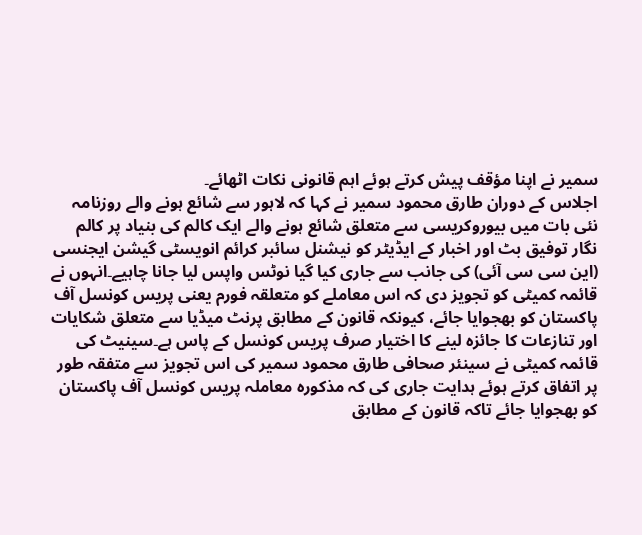سمیر نے اپنا مؤقف پیش کرتے ہوئے اہم قانونی نکات اٹھائے۔
اجلاس کے دوران طارق محمود سمیر نے کہا کہ لاہور سے شائع ہونے والے روزنامہ نئی بات میں بیوروکریسی سے متعلق شائع ہونے والے ایک کالم کی بنیاد پر کالم نگار توفیق بٹ اور اخبار کے ایڈیٹر کو نیشنل سائبر کرائم انویسٹی گیشن ایجنسی (این سی سی آئی) کی جانب سے جاری کیا گیا نوٹس واپس لیا جانا چاہیے۔انہوں نے قائمہ کمیٹی کو تجویز دی کہ اس معاملے کو متعلقہ فورم یعنی پریس کونسل آف پاکستان کو بھجوایا جائے، کیونکہ قانون کے مطابق پرنٹ میڈیا سے متعلق شکایات اور تنازعات کا جائزہ لینے کا اختیار صرف پریس کونسل کے پاس ہے۔سینیٹ کی قائمہ کمیٹی نے سینئر صحافی طارق محمود سمیر کی اس تجویز سے متفقہ طور پر اتفاق کرتے ہوئے ہدایت جاری کی کہ مذکورہ معاملہ پریس کونسل آف پاکستان کو بھجوایا جائے تاکہ قانون کے مطابق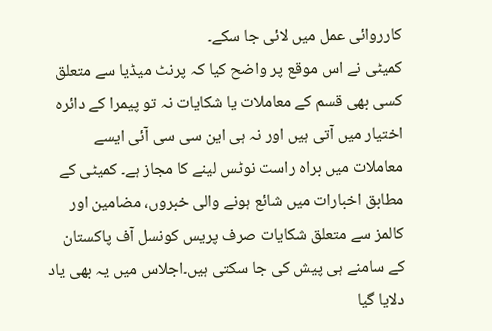کارروائی عمل میں لائی جا سکے۔
کمیٹی نے اس موقع پر واضح کیا کہ پرنٹ میڈیا سے متعلق کسی بھی قسم کے معاملات یا شکایات نہ تو پیمرا کے دائرہ اختیار میں آتی ہیں اور نہ ہی این سی سی آئی ایسے معاملات میں براہ راست نوٹس لینے کا مجاز ہے۔ کمیٹی کے مطابق اخبارات میں شائع ہونے والی خبروں، مضامین اور کالمز سے متعلق شکایات صرف پریس کونسل آف پاکستان کے سامنے ہی پیش کی جا سکتی ہیں۔اجلاس میں یہ بھی یاد دلایا گیا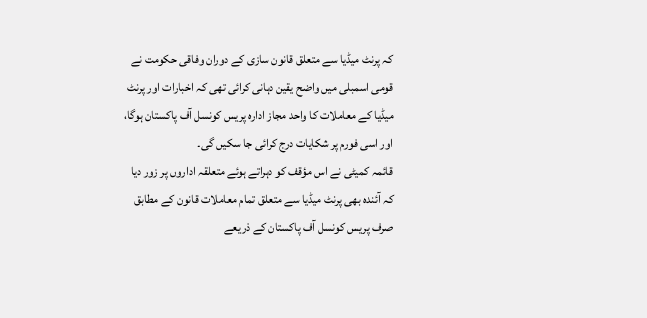کہ پرنٹ میڈیا سے متعلق قانون سازی کے دوران وفاقی حکومت نے قومی اسمبلی میں واضح یقین دہانی کرائی تھی کہ اخبارات اور پرنٹ میڈیا کے معاملات کا واحد مجاز ادارہ پریس کونسل آف پاکستان ہوگا، اور اسی فورم پر شکایات درج کرائی جا سکیں گی۔
قائمہ کمیٹی نے اس مؤقف کو دہراتے ہوئے متعلقہ اداروں پر زور دیا کہ آئندہ بھی پرنٹ میڈیا سے متعلق تمام معاملات قانون کے مطابق صرف پریس کونسل آف پاکستان کے ذریعے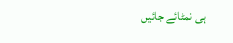ہی نمٹائے جائیں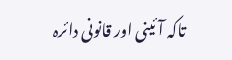تاکہ آئینی اور قانونی دائرہ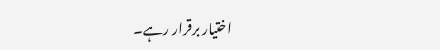اختیار برقرار رہے۔